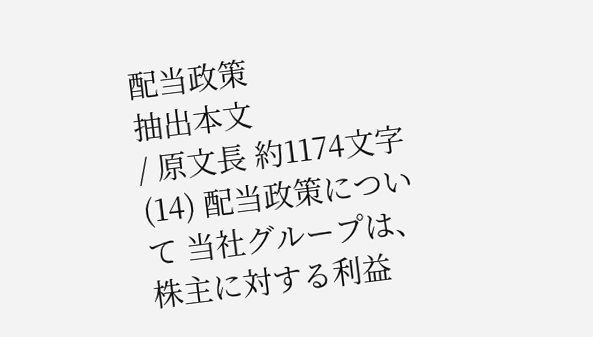配当政策
抽出本文
/ 原文長 約1174文字
(14) 配当政策について 当社グループは、株主に対する利益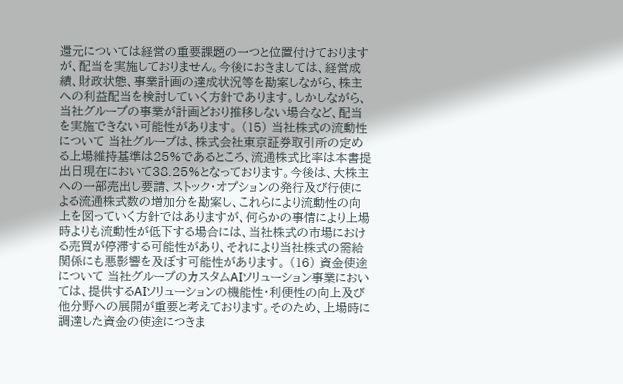還元については経営の重要課題の一つと位置付けておりますが、配当を実施しておりません。今後におきましては、経営成績、財政状態、事業計画の達成状況等を勘案しながら、株主への利益配当を検討していく方針であります。しかしながら、当社グループの事業が計画どおり推移しない場合など、配当を実施できない可能性があります。 (15) 当社株式の流動性について 当社グループは、株式会社東京証券取引所の定める上場維持基準は25%であるところ、流通株式比率は本書提出日現在において38.25%となっております。今後は、大株主への一部売出し要請、ストック・オプションの発行及び行使による流通株式数の増加分を勘案し、これらにより流動性の向上を図っていく方針ではありますが、何らかの事情により上場時よりも流動性が低下する場合には、当社株式の市場における売買が停滞する可能性があり、それにより当社株式の需給関係にも悪影響を及ぼす可能性があります。 (16) 資金使途について 当社グループのカスタムAIソリューション事業においては、提供するAIソリューションの機能性・利便性の向上及び他分野への展開が重要と考えております。そのため、上場時に調達した資金の使途につきま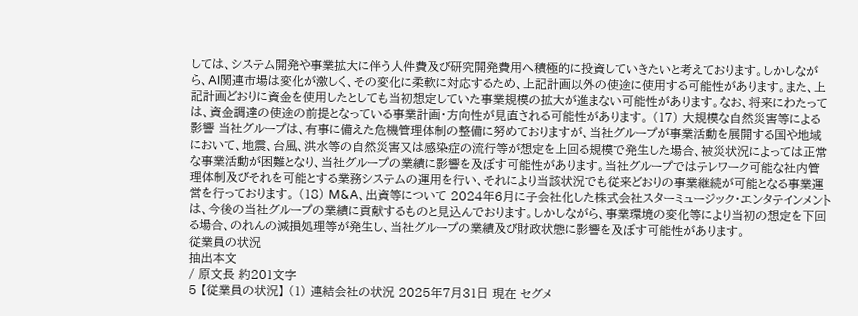しては、システム開発や事業拡大に伴う人件費及び研究開発費用へ積極的に投資していきたいと考えております。しかしながら、AI関連市場は変化が激しく、その変化に柔軟に対応するため、上記計画以外の使途に使用する可能性があります。また、上記計画どおりに資金を使用したとしても当初想定していた事業規模の拡大が進まない可能性があります。なお、将来にわたっては、資金調達の使途の前提となっている事業計画・方向性が見直される可能性があります。 (17) 大規模な自然災害等による影響 当社グループは、有事に備えた危機管理体制の整備に努めておりますが、当社グループが事業活動を展開する国や地域において、地震、台風、洪水等の自然災害又は感染症の流行等が想定を上回る規模で発生した場合、被災状況によっては正常な事業活動が困難となり、当社グループの業績に影響を及ぼす可能性があります。当社グループではテレワーク可能な社内管理体制及びそれを可能とする業務システムの運用を行い、それにより当該状況でも従来どおりの事業継続が可能となる事業運営を行っております。 (18) M&A、出資等について 2024年6月に子会社化した株式会社スターミュージック・エンタテインメントは、今後の当社グループの業績に貢献するものと見込んでおります。しかしながら、事業環境の変化等により当初の想定を下回る場合、のれんの減損処理等が発生し、当社グループの業績及び財政状態に影響を及ぼす可能性があります。
従業員の状況
抽出本文
/ 原文長 約201文字
5 【従業員の状況】 (1) 連結会社の状況 2025年7月31日 現在 セグメ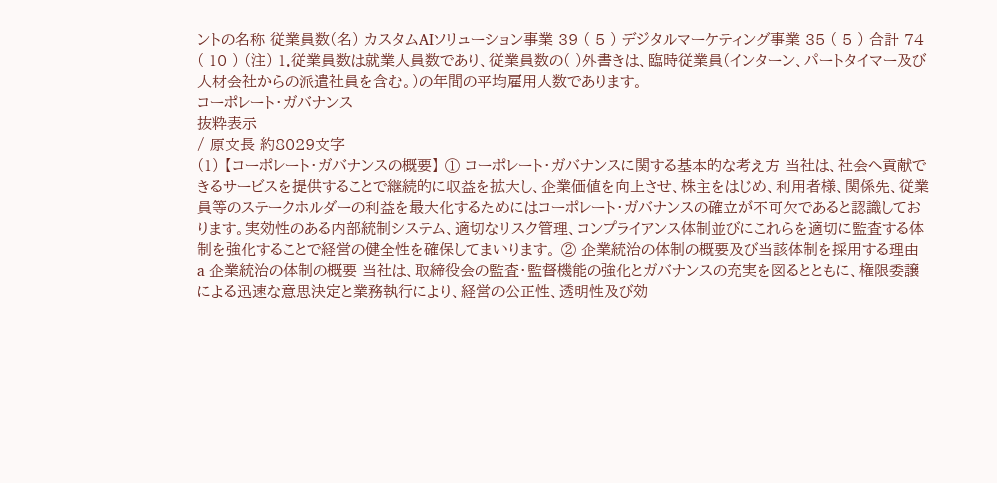ントの名称 従業員数(名) カスタムAIソリューション事業 39 ( 5 ) デジタルマーケティング事業 35 ( 5 ) 合計 74 ( 10 ) (注) 1.従業員数は就業人員数であり、従業員数の( )外書きは、臨時従業員(インターン、パートタイマー及び人材会社からの派遣社員を含む。)の年間の平均雇用人数であります。
コーポレート・ガバナンス
抜粋表示
/ 原文長 約8029文字
(1) 【コーポレート・ガバナンスの概要】 ① コーポレート・ガバナンスに関する基本的な考え方 当社は、社会へ貢献できるサービスを提供することで継続的に収益を拡大し、企業価値を向上させ、株主をはじめ、利用者様、関係先、従業員等のステークホルダーの利益を最大化するためにはコーポレート・ガバナンスの確立が不可欠であると認識しております。実効性のある内部統制システム、適切なリスク管理、コンプライアンス体制並びにこれらを適切に監査する体制を強化することで経営の健全性を確保してまいります。 ② 企業統治の体制の概要及び当該体制を採用する理由 a 企業統治の体制の概要 当社は、取締役会の監査・監督機能の強化とガバナンスの充実を図るとともに、権限委譲による迅速な意思決定と業務執行により、経営の公正性、透明性及び効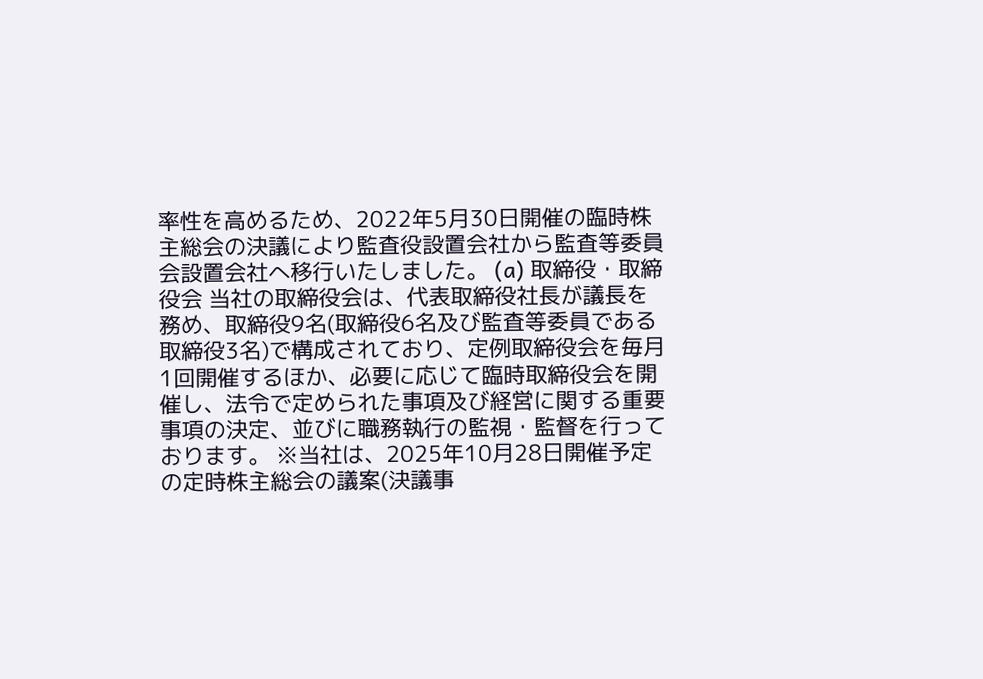率性を高めるため、2022年5月30日開催の臨時株主総会の決議により監査役設置会社から監査等委員会設置会社へ移行いたしました。 (a) 取締役・取締役会 当社の取締役会は、代表取締役社長が議長を務め、取締役9名(取締役6名及び監査等委員である取締役3名)で構成されており、定例取締役会を毎月1回開催するほか、必要に応じて臨時取締役会を開催し、法令で定められた事項及び経営に関する重要事項の決定、並びに職務執行の監視・監督を行っております。 ※当社は、2025年10月28日開催予定の定時株主総会の議案(決議事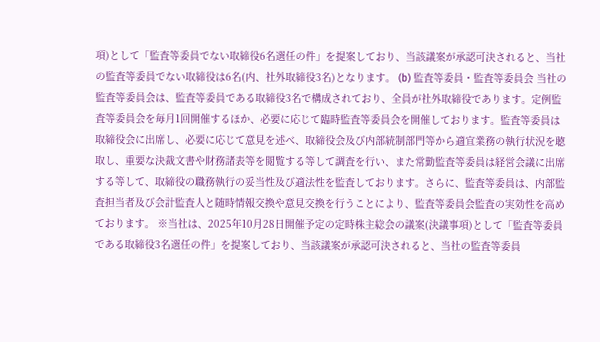項)として「監査等委員でない取締役6名選任の件」を提案しており、当該議案が承認可決されると、当社の監査等委員でない取締役は6名(内、社外取締役3名)となります。 (b) 監査等委員・監査等委員会 当社の監査等委員会は、監査等委員である取締役3名で構成されており、全員が社外取締役であります。定例監査等委員会を毎月1回開催するほか、必要に応じて臨時監査等委員会を開催しております。監査等委員は取締役会に出席し、必要に応じて意見を述べ、取締役会及び内部統制部門等から適宜業務の執行状況を聴取し、重要な決裁文書や財務諸表等を閲覧する等して調査を行い、また常勤監査等委員は経営会議に出席する等して、取締役の職務執行の妥当性及び適法性を監査しております。さらに、監査等委員は、内部監査担当者及び会計監査人と随時情報交換や意見交換を行うことにより、監査等委員会監査の実効性を高めております。 ※当社は、2025年10月28日開催予定の定時株主総会の議案(決議事項)として「監査等委員である取締役3名選任の件」を提案しており、当該議案が承認可決されると、当社の監査等委員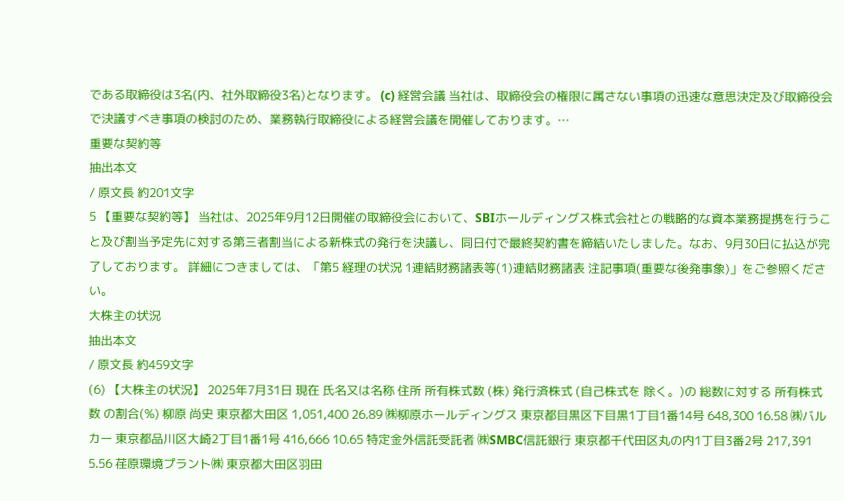である取締役は3名(内、社外取締役3名)となります。 (c) 経営会議 当社は、取締役会の権限に属さない事項の迅速な意思決定及び取締役会で決議すべき事項の検討のため、業務執行取締役による経営会議を開催しております。…
重要な契約等
抽出本文
/ 原文長 約201文字
5 【重要な契約等】 当社は、2025年9月12日開催の取締役会において、SBIホールディングス株式会社との戦略的な資本業務提携を行うこと及び割当予定先に対する第三者割当による新株式の発行を決議し、同日付で最終契約書を締結いたしました。なお、9月30日に払込が完了しております。 詳細につきましては、「第5 経理の状況 1連結財務諸表等(1)連結財務諸表 注記事項(重要な後発事象)」をご参照ください。
大株主の状況
抽出本文
/ 原文長 約459文字
(6) 【大株主の状況】 2025年7月31日 現在 氏名又は名称 住所 所有株式数 (株) 発行済株式 (自己株式を 除く。)の 総数に対する 所有株式数 の割合(%) 柳原 尚史 東京都大田区 1,051,400 26.89 ㈱柳原ホールディングス 東京都目黒区下目黒1丁目1番14号 648,300 16.58 ㈱バルカー 東京都品川区大崎2丁目1番1号 416,666 10.65 特定金外信託受託者 ㈱SMBC信託銀行 東京都千代田区丸の内1丁目3番2号 217,391 5.56 荏原環境プラント㈱ 東京都大田区羽田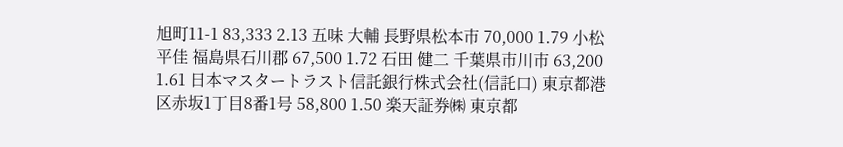旭町11-1 83,333 2.13 五味 大輔 長野県松本市 70,000 1.79 小松 平佳 福島県石川郡 67,500 1.72 石田 健二 千葉県市川市 63,200 1.61 日本マスタートラスト信託銀行株式会社(信託口) 東京都港区赤坂1丁目8番1号 58,800 1.50 楽天証券㈱ 東京都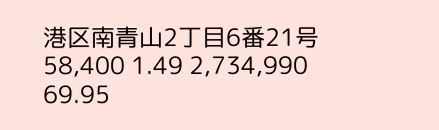港区南青山2丁目6番21号 58,400 1.49 2,734,990 69.95